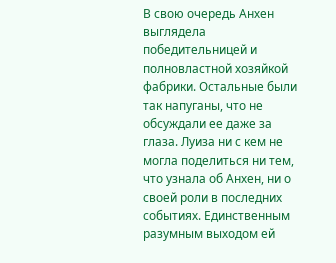В свою очередь Анхен выглядела победительницей и полновластной хозяйкой фабрики. Остальные были так напуганы, что не обсуждали ее даже за глаза. Луиза ни с кем не могла поделиться ни тем, что узнала об Анхен, ни о своей роли в последних событиях. Единственным разумным выходом ей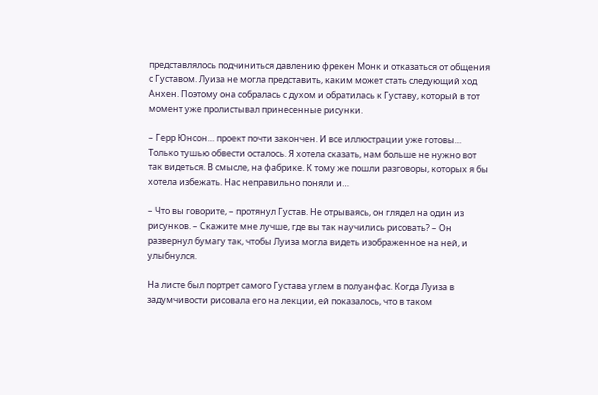представлялось подчиниться давлению фрекен Монк и отказаться от общения с Густавом. Луиза не могла представить, каким может стать следующий ход Анхен. Поэтому она собралась с духом и обратилась к Густаву, который в тот момент уже пролистывал принесенные рисунки.

– Герр Юнсон… проект почти закончен. И все иллюстрации уже готовы… Только тушью обвести осталось. Я хотела сказать, нам больше не нужно вот так видеться. В смысле, на фабрике. К тому же пошли разговоры, которых я бы хотела избежать. Нас неправильно поняли и…

– Что вы говорите, – протянул Густав. Не отрываясь, он глядел на один из рисунков. – Скажите мне лучше, где вы так научились рисовать? – Он развернул бумагу так, чтобы Луиза могла видеть изображенное на ней, и улыбнулся.

На листе был портрет самого Густава углем в полуанфас. Когда Луиза в задумчивости рисовала его на лекции, ей показалось, что в таком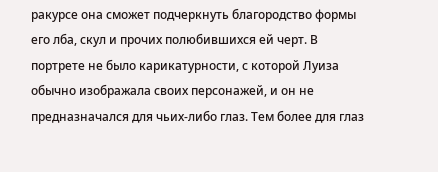ракурсе она сможет подчеркнуть благородство формы его лба, скул и прочих полюбившихся ей черт. В портрете не было карикатурности, с которой Луиза обычно изображала своих персонажей, и он не предназначался для чьих-либо глаз. Тем более для глаз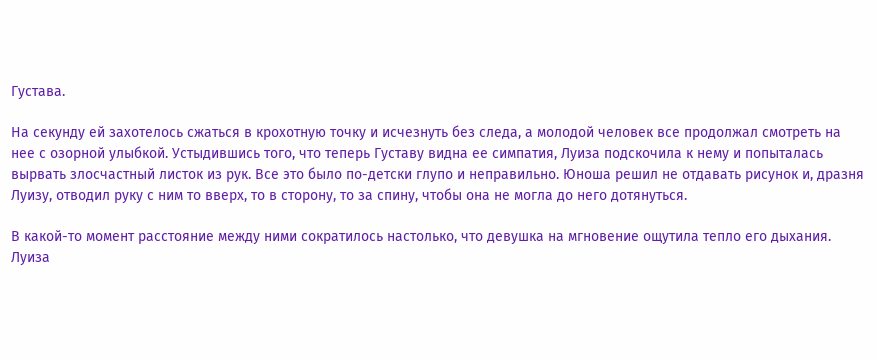Густава.

На секунду ей захотелось сжаться в крохотную точку и исчезнуть без следа, а молодой человек все продолжал смотреть на нее с озорной улыбкой. Устыдившись того, что теперь Густаву видна ее симпатия, Луиза подскочила к нему и попыталась вырвать злосчастный листок из рук. Все это было по-детски глупо и неправильно. Юноша решил не отдавать рисунок и, дразня Луизу, отводил руку с ним то вверх, то в сторону, то за спину, чтобы она не могла до него дотянуться.

В какой-то момент расстояние между ними сократилось настолько, что девушка на мгновение ощутила тепло его дыхания. Луиза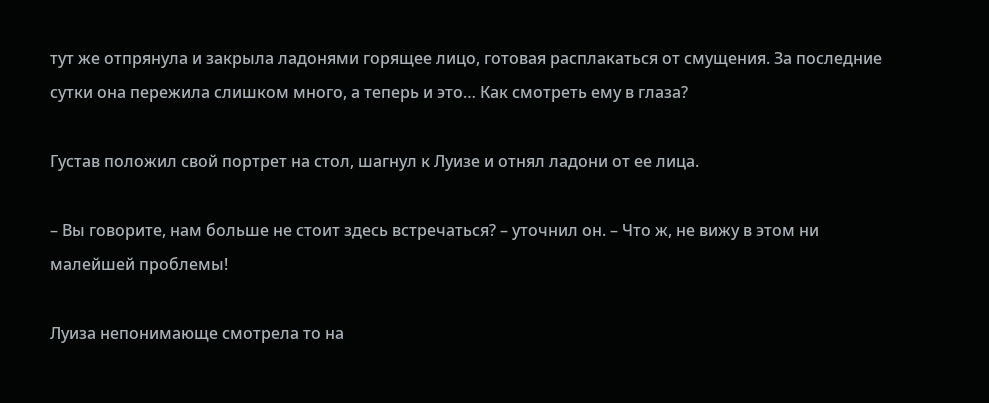тут же отпрянула и закрыла ладонями горящее лицо, готовая расплакаться от смущения. За последние сутки она пережила слишком много, а теперь и это… Как смотреть ему в глаза?

Густав положил свой портрет на стол, шагнул к Луизе и отнял ладони от ее лица.

– Вы говорите, нам больше не стоит здесь встречаться? – уточнил он. – Что ж, не вижу в этом ни малейшей проблемы!

Луиза непонимающе смотрела то на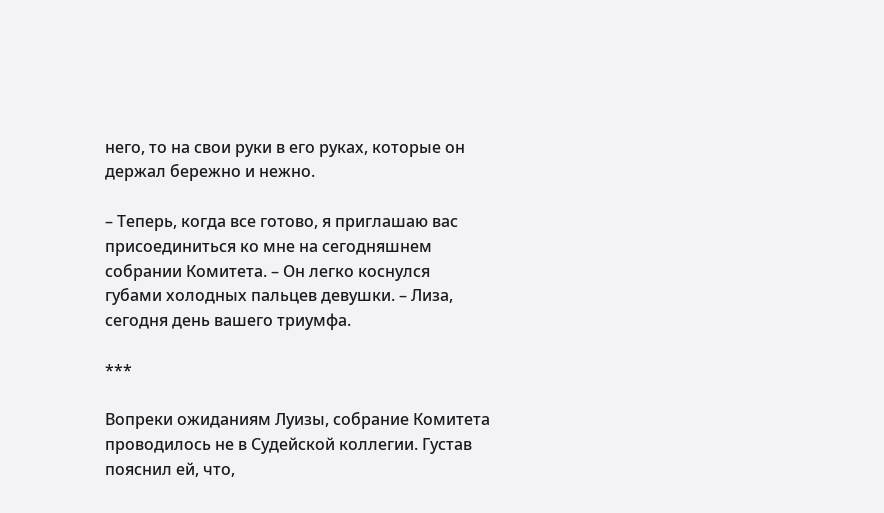него, то на свои руки в его руках, которые он держал бережно и нежно.

– Теперь, когда все готово, я приглашаю вас присоединиться ко мне на сегодняшнем собрании Комитета. – Он легко коснулся губами холодных пальцев девушки. – Лиза, сегодня день вашего триумфа.

***

Вопреки ожиданиям Луизы, собрание Комитета проводилось не в Судейской коллегии. Густав пояснил ей, что,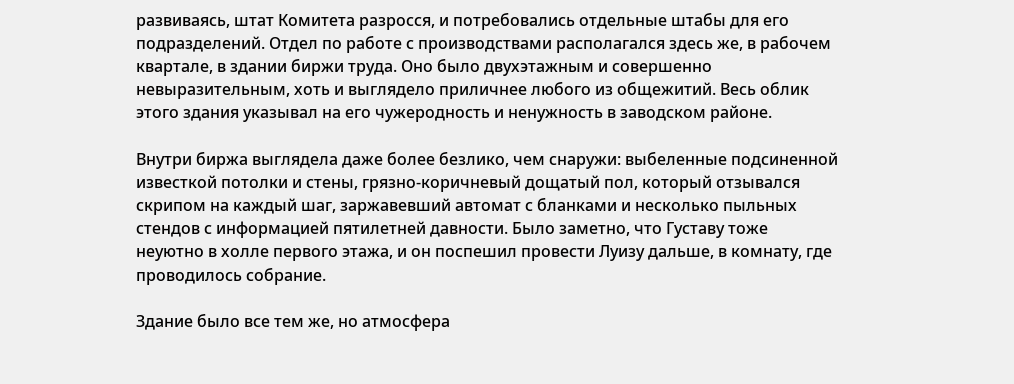развиваясь, штат Комитета разросся, и потребовались отдельные штабы для его подразделений. Отдел по работе с производствами располагался здесь же, в рабочем квартале, в здании биржи труда. Оно было двухэтажным и совершенно невыразительным, хоть и выглядело приличнее любого из общежитий. Весь облик этого здания указывал на его чужеродность и ненужность в заводском районе.

Внутри биржа выглядела даже более безлико, чем снаружи: выбеленные подсиненной известкой потолки и стены, грязно-коричневый дощатый пол, который отзывался скрипом на каждый шаг, заржавевший автомат с бланками и несколько пыльных стендов с информацией пятилетней давности. Было заметно, что Густаву тоже неуютно в холле первого этажа, и он поспешил провести Луизу дальше, в комнату, где проводилось собрание.

Здание было все тем же, но атмосфера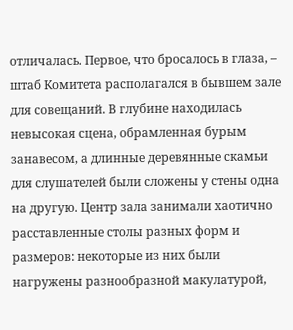отличалась. Первое, что бросалось в глаза, – штаб Комитета располагался в бывшем зале для совещаний. В глубине находилась невысокая сцена, обрамленная бурым занавесом, а длинные деревянные скамьи для слушателей были сложены у стены одна на другую. Центр зала занимали хаотично расставленные столы разных форм и размеров: некоторые из них были нагружены разнообразной макулатурой,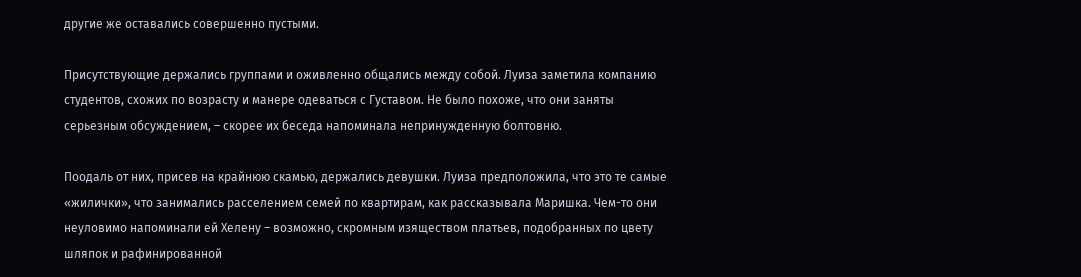другие же оставались совершенно пустыми.

Присутствующие держались группами и оживленно общались между собой. Луиза заметила компанию студентов, схожих по возрасту и манере одеваться с Густавом. Не было похоже, что они заняты серьезным обсуждением, – скорее их беседа напоминала непринужденную болтовню.

Поодаль от них, присев на крайнюю скамью, держались девушки. Луиза предположила, что это те самые «жилички», что занимались расселением семей по квартирам, как рассказывала Маришка. Чем-то они неуловимо напоминали ей Хелену – возможно, скромным изяществом платьев, подобранных по цвету шляпок и рафинированной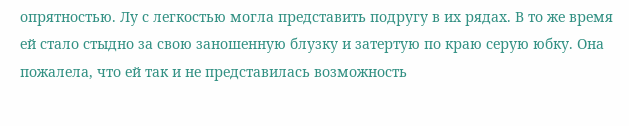опрятностью. Лу с легкостью могла представить подругу в их рядах. В то же время ей стало стыдно за свою заношенную блузку и затертую по краю серую юбку. Она пожалела, что ей так и не представилась возможность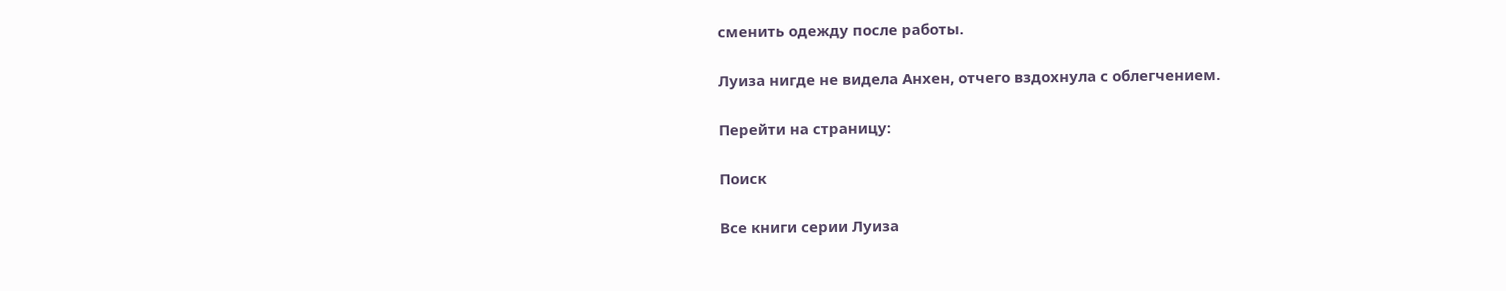сменить одежду после работы.

Луиза нигде не видела Анхен, отчего вздохнула с облегчением.

Перейти на страницу:

Поиск

Все книги серии Луиза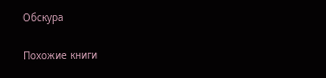Обскура

Похожие книги